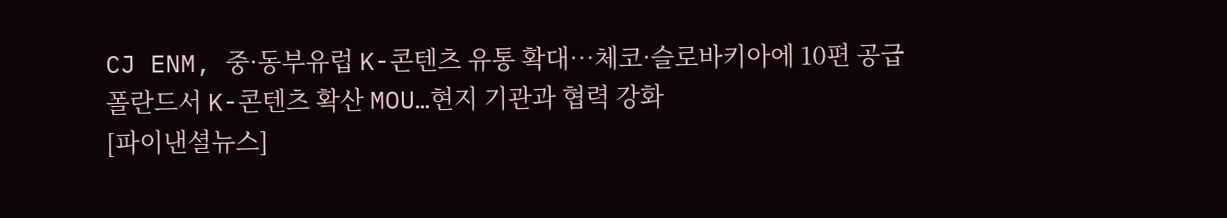CJ ENM, 중·동부유럽 K-콘텐츠 유통 확대…체코·슬로바키아에 10편 공급
폴란드서 K-콘텐츠 확산 MOU…현지 기관과 협력 강화
[파이낸셜뉴스]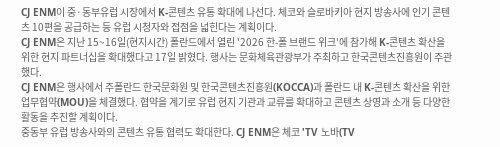CJ ENM이 중·동부유럽 시장에서 K-콘텐츠 유통 확대에 나선다. 체코와 슬로바키아 현지 방송사에 인기 콘텐츠 10편을 공급하는 등 유럽 시청자와 접점을 넓힌다는 계획이다.
CJ ENM은 지난 15~16일(현지시간) 폴란드에서 열린 '2026 한-폴 브랜드 위크'에 참가해 K-콘텐츠 확산을 위한 현지 파트너십을 확대했다고 17일 밝혔다. 행사는 문화체육관광부가 주최하고 한국콘텐츠진흥원이 주관했다.
CJ ENM은 행사에서 주폴란드 한국문화원 및 한국콘텐츠진흥원(KOCCA)과 폴란드 내 K-콘텐츠 확산을 위한 업무협약(MOU)을 체결했다. 협약을 계기로 유럽 현지 기관과 교류를 확대하고 콘텐츠 상영과 소개 등 다양한 활동을 추진할 계획이다.
중동부 유럽 방송사와의 콘텐츠 유통 협력도 확대한다. CJ ENM은 체코 'TV 노바(TV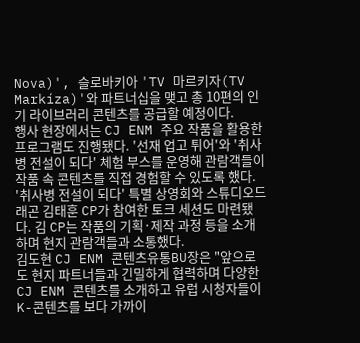Nova)', 슬로바키아 'TV 마르키자(TV Markíza)'와 파트너십을 맺고 총 10편의 인기 라이브러리 콘텐츠를 공급할 예정이다.
행사 현장에서는 CJ ENM 주요 작품을 활용한 프로그램도 진행됐다. '선재 업고 튀어'와 '취사병 전설이 되다' 체험 부스를 운영해 관람객들이 작품 속 콘텐츠를 직접 경험할 수 있도록 했다.
'취사병 전설이 되다' 특별 상영회와 스튜디오드래곤 김태훈 CP가 참여한 토크 세션도 마련됐다. 김 CP는 작품의 기획·제작 과정 등을 소개하며 현지 관람객들과 소통했다.
김도현 CJ ENM 콘텐츠유통BU장은 "앞으로도 현지 파트너들과 긴밀하게 협력하며 다양한 CJ ENM 콘텐츠를 소개하고 유럽 시청자들이 K-콘텐츠를 보다 가까이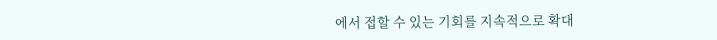에서 접할 수 있는 기회를 지속적으로 확대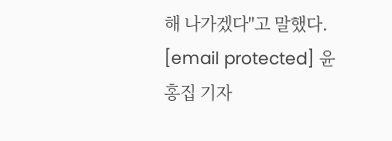해 나가겠다"고 말했다.
[email protected] 윤홍집 기자